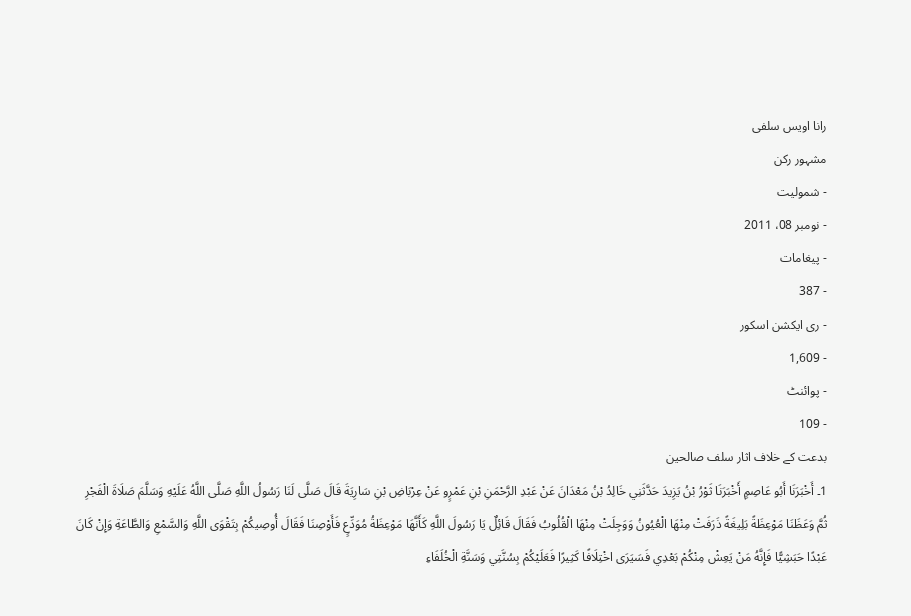رانا اویس سلفی
مشہور رکن
- شمولیت
- نومبر 08، 2011
- پیغامات
- 387
- ری ایکشن اسکور
- 1,609
- پوائنٹ
- 109
بدعت کے خلاف اثار سلف صالحين
1۔ أَخْبَرَنَا أَبُو عَاصِمٍ أَخْبَرَنَا ثَوْرُ بْنُ يَزِيدَ حَدَّثَنِي خَالِدُ بْنُ مَعْدَانَ عَنْ عَبْدِ الرَّحْمَنِ بْنِ عَمْرٍو عَنْ عِرْبَاضِ بْنِ سَارِيَةَ قَالَ صَلَّى لَنَا رَسُولُ اللَّهِ صَلَّى اللَّهُ عَلَيْهِ وَسَلَّمَ صَلَاةَ الْفَجْرِ ثُمَّ وَعَظَنَا مَوْعِظَةً بَلِيغَةً ذَرَفَتْ مِنْهَا الْعُيُونُ وَوَجِلَتْ مِنْهَا الْقُلُوبُ فَقَالَ قَائِلٌ يَا رَسُولَ اللَّهِ كَأَنَّهَا مَوْعِظَةُ مُوَدِّعٍ فَأَوْصِنَا فَقَالَ أُوصِيكُمْ بِتَقْوَى اللَّهِ وَالسَّمْعِ وَالطَّاعَةِ وَإِنْ كَانَ عَبْدًا حَبَشِيًّا فَإِنَّهُ مَنْ يَعِشْ مِنْكُمْ بَعْدِي فَسَيَرَى اخْتِلَافًا كَثِيرًا فَعَلَيْكُمْ بِسُنَّتِي وَسَنَّةِ الْخُلَفَاءِ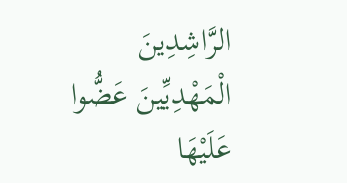الرَّاشِدِينَ الْمَهْدِيِّينَ عَضُّوا عَلَيْهَا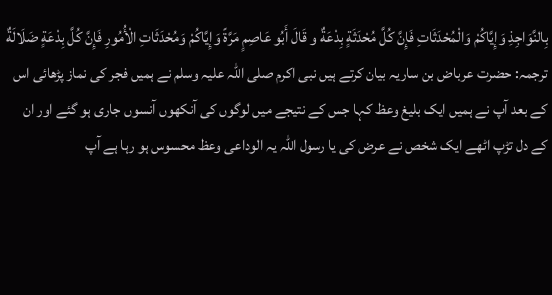بِالنَّوَاجِذِ وَإِيَّاكُمْ وَالْمُحْدَثَاتِ فَإِنَّ كُلَّ مُحْدَثَةٍ بِدْعَةٌ و قَالَ أَبُو عَاصِمٍ مَرَّةً وَإِيَّاكُمْ وَمُحْدَثَاتِ الْأُمُورِ فَإِنَّ كُلَّ بِدْعَةٍ ضَلَالَةٌ
ترجمہ: حضرت عرباض بن ساریہ بیان کرتے ہیں نبی اکرم صلی اللہ علیہ وسلم نے ہمیں فجر کی نماز پڑھائی اس کے بعد آپ نے ہمیں ایک بلیغ وعظ کہا جس کے نتیجے میں لوگوں کی آنکھوں آنسوں جاری ہو گئے اور ان کے دل تڑپ اٹھے ایک شخص نے عرض کی یا رسول اللہ یہ الوداعی وعظ محسوس ہو رہا ہے آپ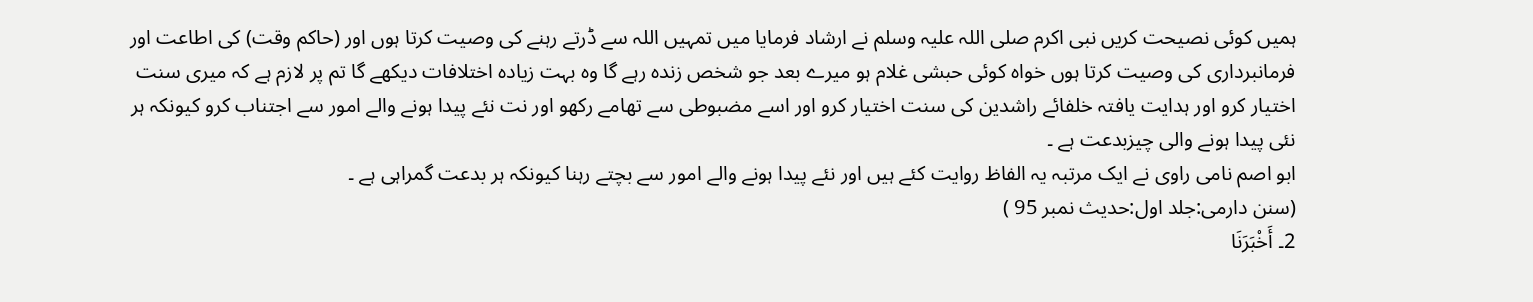ہمیں کوئی نصیحت کریں نبی اکرم صلی اللہ علیہ وسلم نے ارشاد فرمایا میں تمہیں اللہ سے ڈرتے رہنے کی وصیت کرتا ہوں اور (حاکم وقت) کی اطاعت اور فرمانبرداری کی وصیت کرتا ہوں خواہ کوئی حبشی غلام ہو میرے بعد جو شخص زندہ رہے گا وہ بہت زیادہ اختلافات دیکھے گا تم پر لازم ہے کہ میری سنت اختیار کرو اور ہدایت یافتہ خلفائے راشدین کی سنت اختیار کرو اور اسے مضبوطی سے تھامے رکھو اور نت نئے پیدا ہونے والے امور سے اجتناب کرو کیونکہ ہر نئی پیدا ہونے والی چیزبدعت ہے ۔
ابو اصم نامی راوی نے ایک مرتبہ یہ الفاظ روایت کئے ہیں اور نئے پیدا ہونے والے امور سے بچتے رہنا کیونکہ ہر بدعت گمراہی ہے ۔
(سنن دارمی:جلد اول:حدیث نمبر 95 )
2۔ أَخْبَرَنَا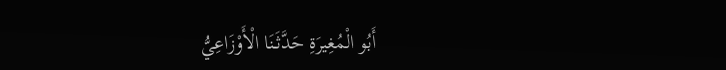أَبُو الْمُغِيرَةِ حَدَّثَنَا الْأَوْزَاعِيُّ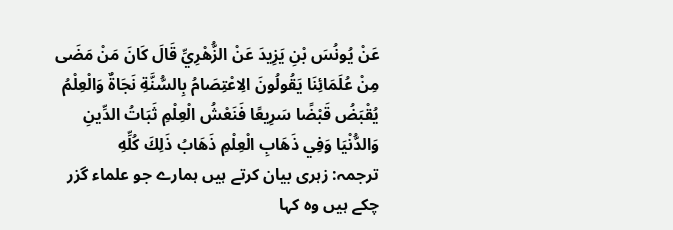عَنْ يُونُسَ بْنِ يَزِيدَ عَنْ الزُّهْرِيِّ قَالَ كَانَ مَنْ مَضَى مِنْ عُلَمَائِنَا يَقُولُونَ الِاعْتِصَامُ بِالسُّنَّةِ نَجَاةٌ وَالْعِلْمُ يُقْبَضُ قَبْضًا سَرِيعًا فَنَعْشُ الْعِلْمِ ثَبَاتُ الدِّينِ وَالدُّنْيَا وَفِي ذَهَابِ الْعِلْمِ ذَهَابُ ذَلِكَ كُلِّهِ
ترجمہ: زہری بیان کرتے ہیں ہمارے جو علماء گزر چکے ہیں وہ کہا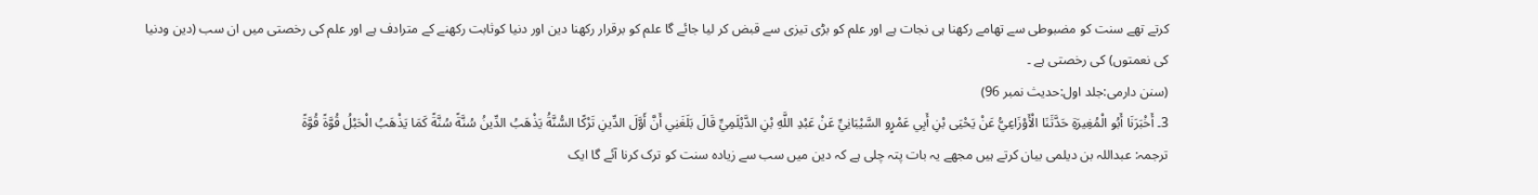کرتے تھے سنت کو مضبوطی سے تھامے رکھنا ہی نجات ہے اور علم کو بڑی تیزی سے قبض کر لیا جائے گا علم کو برقرار رکھنا دین اور دنیا کوثابت رکھنے کے مترادف ہے اور علم کی رخصتی میں ان سب (دین ودنیا کی نعمتوں) کی رخصتی ہے ۔
(سنن دارمی:جلد اول:حدیث نمبر 96)
3۔ أَخْبَرَنَا أَبُو الْمُغِيرَةِ حَدَّثَنَا الْأَوْزَاعِيُّ عَنْ يَحْيَى بْنِ أَبِي عَمْرٍو السَّيْبَانِيِّ عَنْ عَبْدِ اللَّهِ بْنِ الدَّيْلَمِيِّ قَالَ بَلَغَنِي أَنَّ أَوَّلَ الدِّينِ تَرْكًا السُّنَّةُ يَذْهَبُ الدِّينُ سُنَّةً سُنَّةً كَمَا يَذْهَبُ الْحَبْلُ قُوَّةً قُوَّةً
ترجمہ: عبداللہ بن دیلمی بیان کرتے ہیں مجھے یہ بات پتہ چلی ہے کہ دین میں سب سے زیادہ سنت کو ترک کرنا آئے گا ایک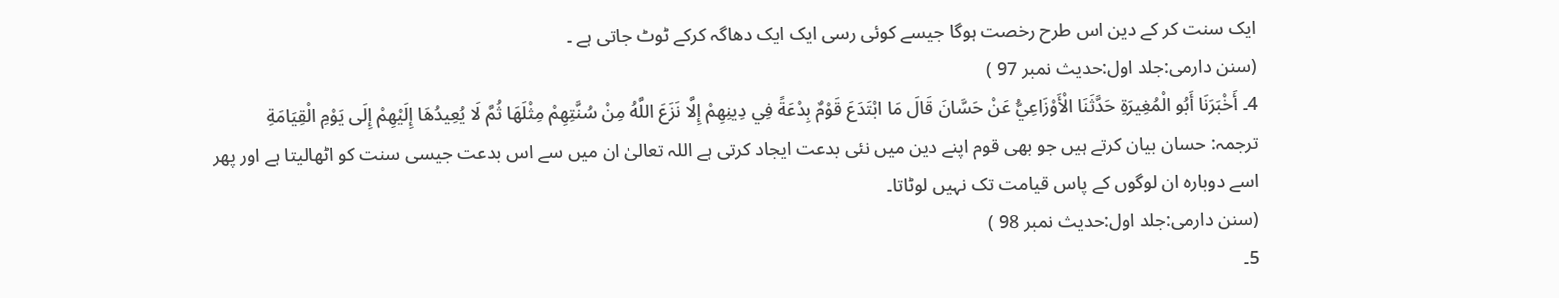ایک سنت کر کے دین اس طرح رخصت ہوگا جیسے کوئی رسی ایک ایک دھاگہ کرکے ٹوٹ جاتی ہے ۔
(سنن دارمی:جلد اول:حدیث نمبر 97 )
4۔ أَخْبَرَنَا أَبُو الْمُغِيرَةِ حَدَّثَنَا الْأَوْزَاعِيُّ عَنْ حَسَّانَ قَالَ مَا ابْتَدَعَ قَوْمٌ بِدْعَةً فِي دِينِهِمْ إِلَّا نَزَعَ اللَّهُ مِنْ سُنَّتِهِمْ مِثْلَهَا ثُمَّ لَا يُعِيدُهَا إِلَيْهِمْ إِلَى يَوْمِ الْقِيَامَةِ
ترجمہ: حسان بیان کرتے ہیں جو بھی قوم اپنے دین میں نئی بدعت ایجاد کرتی ہے اللہ تعالیٰ ان میں سے اس بدعت جیسی سنت کو اٹھالیتا ہے اور پھر اسے دوبارہ ان لوگوں کے پاس قیامت تک نہیں لوٹاتا۔
(سنن دارمی:جلد اول:حدیث نمبر 98 )
5۔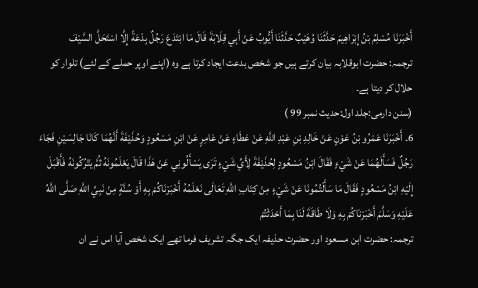أَخْبَرَنَا مُسْلِمُ بْنُ إِبْرَاهِيمَ حَدَّثَنَا وُهَيْبٌ حَدَّثَنَا أَيُّوبُ عَنْ أَبِي قِلَابَةَ قَالَ مَا ابْتَدَعَ رَجُلٌ بِدْعَةً إِلَّا اسْتَحَلَّ السَّيْفَ
ترجمہ: حضرت ابوقلابہ بیان کرتے ہیں جو شخص بدعت ایجاد کرتا ہے وہ (اپنے اوپر حملے کے لئے) تلوار کو حلال کر دیتا ہے۔
(سنن دارمی:جلد اول:حدیث نمبر 99 )
6۔ أَخْبَرَنَا عَمْرُو بْنُ عَوْنٍ عَنْ خَالِدِ بْنِ عَبْدِ اللَّهِ عَنْ عَطَاءٍ عَنْ عَامِرٍ عَنْ ابْنِ مَسْعُودٍ وَحُذَيْفَةَ أَنَّهُمَا كَانَا جَالِسَيْنِ فَجَاءَ رَجُلٌ فَسَأَلَهُمَا عَنْ شَيْءٍ فَقَالَ ابْنُ مَسْعُودٍ لِحُذَيْفَةَ لِأَيِّ شَيْءٍ تَرَى يَسْأَلُونِي عَنْ هَذَا قَالَ يَعْلَمُونَهُ ثُمَّ يَتْرُكُونَهُ فَأَقْبَلَ إِلَيْهِ ابْنُ مَسْعُودٍ فَقَالَ مَا سَأَلْتُمُونَا عَنْ شَيْءٍ مِنْ كِتَابِ اللَّهِ تَعَالَى نَعْلَمُهُ أَخْبَرْنَاكُمْ بِهِ أَوْ سُنَّةٍ مِنْ نَبِيِّ اللَّهِ صَلَّى اللَّهُ عَلَيْهِ وَسَلَّمَ أَخْبَرْنَاكُمْ بِهِ وَلَا طَاقَةَ لَنَا بِمَا أَحْدَثْتُمْ
ترجمہ: حضرت ابن مسعود اور حضرت حذیفہ ایک جگہ تشریف فرما تھے ایک شخص آیا اس نے ان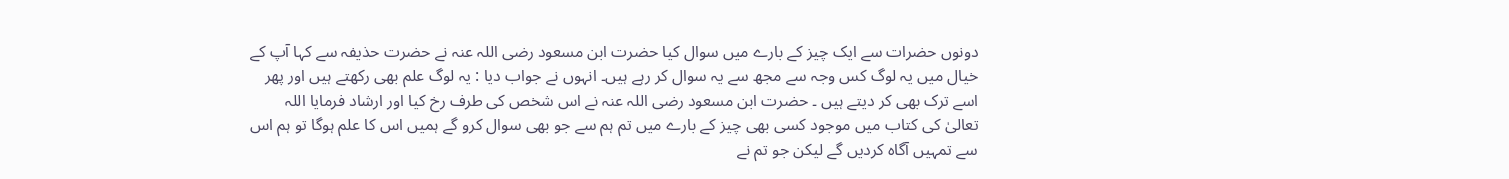دونوں حضرات سے ایک چیز کے بارے میں سوال کیا حضرت ابن مسعود رضی اللہ عنہ نے حضرت حذیفہ سے کہا آپ کے خیال میں یہ لوگ کس وجہ سے مجھ سے یہ سوال کر رہے ہیں۔ انہوں نے جواب دیا : یہ لوگ علم بھی رکھتے ہیں اور پھر اسے ترک بھی کر دیتے ہیں ۔ حضرت ابن مسعود رضی اللہ عنہ نے اس شخص کی طرف رخ کیا اور ارشاد فرمایا اللہ تعالیٰ کی کتاب میں موجود کسی بھی چیز کے بارے میں تم ہم سے جو بھی سوال کرو گے ہمیں اس کا علم ہوگا تو ہم اس سے تمہیں آگاہ کردیں گے لیکن جو تم نے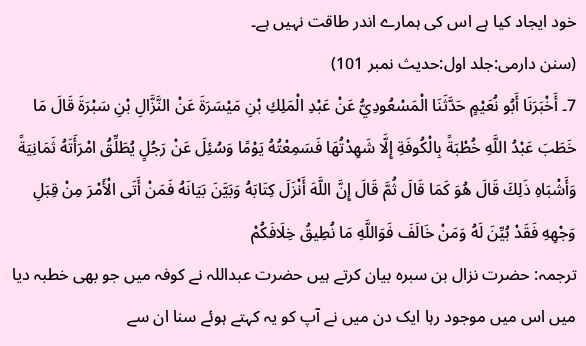خود ایجاد کیا ہے اس کی ہمارے اندر طاقت نہیں ہے۔
(سنن دارمی:جلد اول:حدیث نمبر 101)
7۔ أَخْبَرَنَا أَبُو نُعَيْمٍ حَدَّثَنَا الْمَسْعُودِيُّ عَنْ عَبْدِ الْمَلِكِ بْنِ مَيْسَرَةَ عَنْ النَّزَّالِ بْنِ سَبْرَةَ قَالَ مَا خَطَبَ عَبْدُ اللَّهِ خُطْبَةً بِالْكُوفَةِ إِلَّا شَهِدْتُهَا فَسَمِعْتُهُ يَوْمًا وَسُئِلَ عَنْ رَجُلٍ يُطَلِّقُ امْرَأَتَهُ ثَمَانِيَةً وَأَشْبَاهِ ذَلِكَ قَالَ هُوَ كَمَا قَالَ ثُمَّ قَالَ إِنَّ اللَّهَ أَنْزَلَ كِتَابَهُ وَبَيَّنَ بَيَانَهُ فَمَنْ أَتَى الْأَمْرَ مِنْ قِبَلِ وَجْهِهِ فَقَدْ بُيِّنَ لَهُ وَمَنْ خَالَفَ فَوَاللَّهِ مَا نُطِيقُ خِلَافَكُمْ
ترجمہ: حضرت نزال بن سبرہ بیان کرتے ہیں حضرت عبداللہ نے کوفہ میں جو بھی خطبہ دیا میں اس میں موجود رہا ایک دن میں نے آپ کو یہ کہتے ہوئے سنا ان سے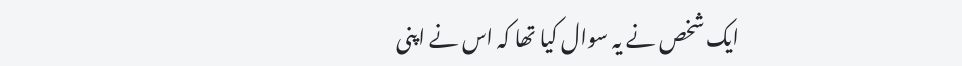ایک شخص نے یہ سوال کیا تھا کہ اس نے اپنی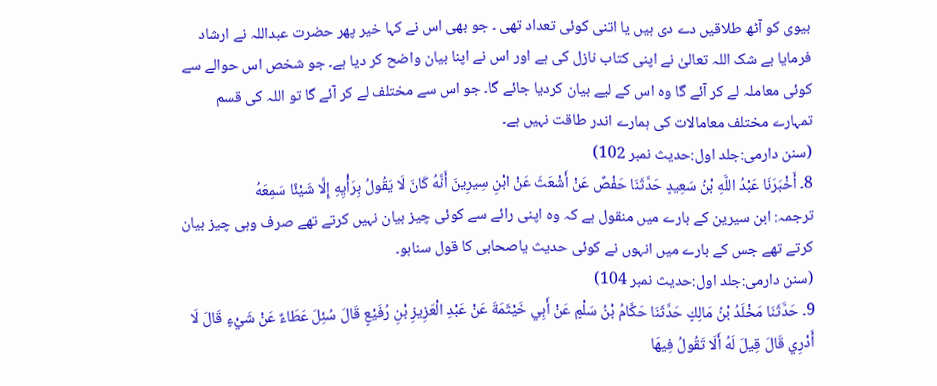بیوی کو آٹھ طلاقیں دے دی ہیں یا اتنی کوئی تعداد تھی ۔ جو بھی اس نے کہا خیر پھر حضرت عبداللہ نے ارشاد فرمایا بے شک اللہ تعالیٰ نے اپنی کتاب نازل کی ہے اور اس نے اپنا بیان واضح کر دیا ہے۔ جو شخص اس حوالے سے کوئی معاملہ لے کر آئے گا وہ اس کے لیے بیان کردیا جائے گا۔ جو اس سے مختلف لے کر آئے گا تو اللہ کی قسم تمہارے مختلف معامالات کی ہمارے اندر طاقت نہیں ہے۔
(سنن دارمی:جلد اول:حدیث نمبر 102)
8۔ أَخْبَرَنَا عَبْدُ اللَّهِ بْنُ سَعِيدٍ حَدَّثَنَا حَفْصٌ عَنْ أَشْعَثَ عَنْ ابْنِ سِيرِينَ أَنَّهُ كَانَ لَا يَقُولُ بِرَأْيِهِ إِلَّا شَيْئًا سَمِعَهُ
ترجمہ: ابن سیرین کے بارے میں منقول ہے کہ وہ اپنی رائے سے کوئی چیز بیان نہیں کرتے تھے صرف وہی چیز بیان کرتے تھے جس کے بارے میں انہوں نے کوئی حدیث یاصحابی کا قول سناہو۔
(سنن دارمی:جلد اول:حدیث نمبر 104)
9۔ حَدَّثَنَا مَخْلَدُ بْنُ مَالِكٍ حَدَّثَنَا حَكَّامُ بْنُ سَلْمٍ عَنْ أَبِي خَيْثَمَةَ عَنْ عَبْدِ الْعَزِيزِ بْنِ رُفَيْعٍ قَالَ سُئِلَ عَطَاءٌ عَنْ شَيْءٍ قَالَ لَا أَدْرِي قَالَ قِيلَ لَهُ أَلَا تَقُولُ فِيهَا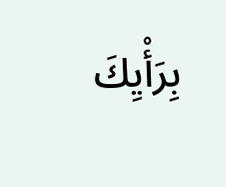بِرَأْيِكَ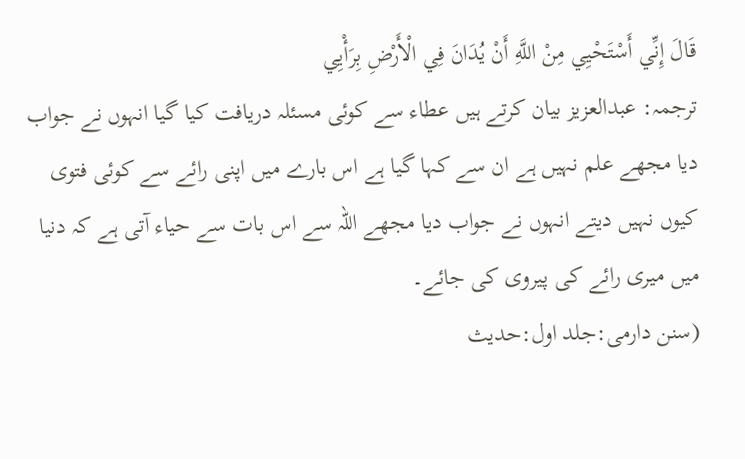قَالَ إِنِّي أَسْتَحْيِي مِنْ اللَّهِ أَنْ يُدَانَ فِي الْأَرْضِ بِرَأْيِي
ترجمہ: عبدالعزیز بیان کرتے ہیں عطاء سے کوئی مسئلہ دریافت کیا گیا انہوں نے جواب دیا مجھے علم نہیں ہے ان سے کہا گیا ہے اس بارے میں اپنی رائے سے کوئی فتوی کیوں نہیں دیتے انہوں نے جواب دیا مجھے اللہ سے اس بات سے حیاء آتی ہے کہ دنیا میں میری رائے کی پیروی کی جائے۔
(سنن دارمی:جلد اول:حدیث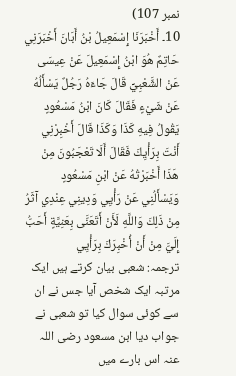نمبر 107)
10۔ أَخْبَرَنَا إِسْمَعِيلُ بْنُ أَبَانَ أَخْبَرَنِي حَاتِمٌ هُوَ ابْنُ إِسْمَعِيلَ عَنْ عِيسَى عَنْ الشَّعْبِيِّ قَالَ جَاءَهُ رَجُلٌ يَسْأَلُهُ عَنْ شَيْءٍ فَقَالَ كَانَ ابْنُ مَسْعُودٍ يَقُولُ فِيهِ كَذَا وَكَذَا قَالَ أَخْبِرْنِي أَنْتَ بِرَأْيِكَ فَقَالَ أَلَا تَعْجَبُونَ مِنْ هَذَا أَخْبَرْتُهُ عَنْ ابْنِ مَسْعُودٍ وَيَسْأَلُنِي عَنْ رَأْيِي وَدِينِي عِنْدِي آثَرُ مِنْ ذَلِكَ وَاللَّهِ لَأَنْ أَتَعَنَّى بِعَنِيَّةٍ أَحَبُّ إِلَيَّ مِنْ أَنْ أُخْبِرَكَ بِرَأْيِي
ترجمہ: شعبی بیان کرتے ہیں ایک مرتبہ ایک شخص آیا جس نے ان سے کوئی سوال کیا تو شعبی نے جواب دیا ابن مسعود رضی اللہ عنہ اس بارے میں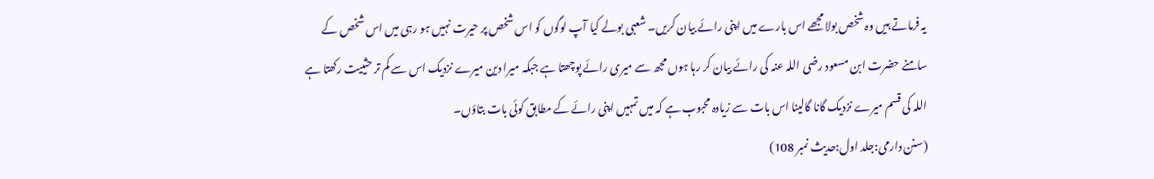یہ فرماتے ہیں وہ شخص بولا مجھے اس بارے میں اپنی رائے بیان کریں۔ شعبی بولے کیا آپ لوگوں کو اس شخص پر حیرت نہیں ہو رہی میں اس شخص کے سامنے حضرت ابن مسعود رضی اللہ عنہ کی رائے بیان کر رہا ہوں مجھ سے میری رائے پوچھتا ہے جبکہ میرا دین میرے نزدیک اس سے کم تر حثییت رکھتا ہے اللہ کی قسم میرے نزدیک گانا گالینا اس بات سے زیادہ محبوب ہے کہ میں تمہیں اپنی رائے کے مطابق کوئی بات بتاؤں۔
(سنن دارمی:جلد اول:حدیث نمبر 108)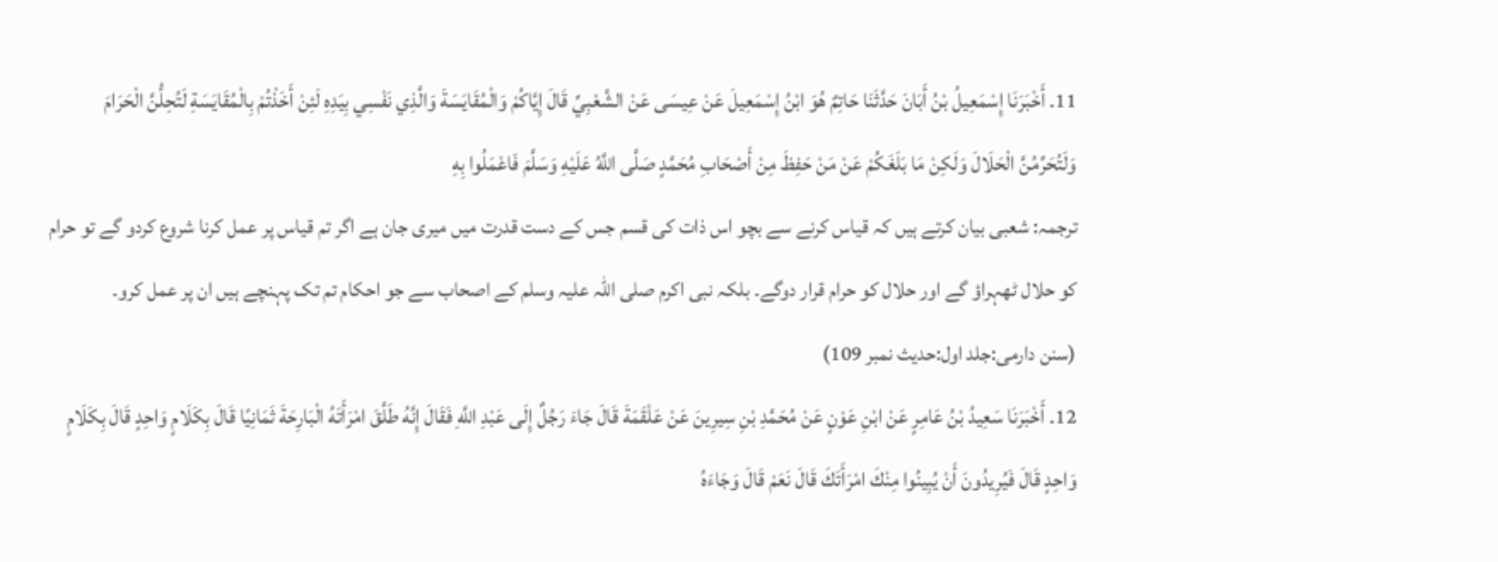11۔ أَخْبَرَنَا إِسْمَعِيلُ بْنُ أَبَانَ حَدَّثَنَا حَاتِمٌ هُوَ ابْنُ إِسْمَعِيلَ عَنْ عِيسَى عَنْ الشَّعْبِيِّ قَالَ إِيَّاكُمْ وَالْمُقَايَسَةَ وَالَّذِي نَفْسِي بِيَدِهِ لَئِنْ أَخَذْتُمْ بِالْمُقَايَسَةِ لَتُحِلُّنَّ الْحَرَامَ وَلَتُحَرِّمُنَّ الْحَلَالَ وَلَكِنْ مَا بَلَغَكُمْ عَنْ مَنْ حَفِظَ مِنْ أَصْحَابِ مُحَمَّدٍ صَلَّى اللَّهُ عَلَيْهِ وَسَلَّمَ فَاعْمَلُوا بِهِ
ترجمہ: شعبی بیان کرتے ہیں کہ قیاس کرنے سے بچو اس ذات کی قسم جس کے دست قدرت میں میری جان ہے اگر تم قیاس پر عمل کرنا شروع کردو گے تو حرام کو حلال ٹھہراؤ گے اور حلال کو حرام قرار دوگے۔ بلکہ نبی اکرم صلی اللہ علیہ وسلم کے اصحاب سے جو احکام تم تک پہنچے ہیں ان پر عمل کرو۔
(سنن دارمی:جلد اول:حدیث نمبر 109)
12۔ أَخْبَرَنَا سَعِيدُ بْنُ عَامِرٍ عَنْ ابْنِ عَوْنٍ عَنْ مُحَمَّدِ بْنِ سِيرِينَ عَنْ عَلْقَمَةَ قَالَ جَاءَ رَجُلٌ إِلَى عَبْدِ اللَّهِ فَقَالَ إِنَّهُ طَلَّقَ امْرَأَتَهُ الْبَارِحَةَ ثَمَانِيًا قَالَ بِكَلَامٍ وَاحِدٍ قَالَ بِكَلَامٍ وَاحِدٍ قَالَ فَيُرِيدُونَ أَنْ يُبِينُوا مِنْكَ امْرَأَتَكَ قَالَ نَعَمْ قَالَ وَجَاءَهُ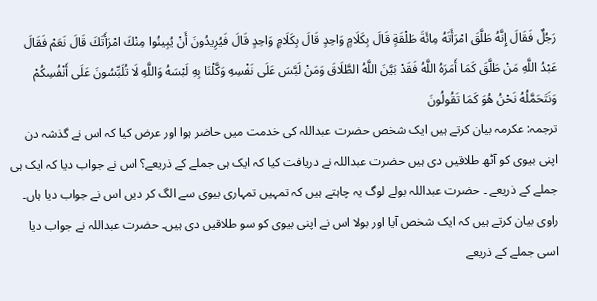رَجُلٌ فَقَالَ إِنَّهُ طَلَّقَ امْرَأَتَهُ مِائَةَ طَلْقَةٍ قَالَ بِكَلَامٍ وَاحِدٍ قَالَ بِكَلَامٍ وَاحِدٍ قَالَ فَيُرِيدُونَ أَنْ يُبِينُوا مِنْكَ امْرَأَتَكَ قَالَ نَعَمْ فَقَالَ عَبْدُ اللَّهِ مَنْ طَلَّقَ كَمَا أَمَرَهُ اللَّهُ فَقَدْ بَيَّنَ اللَّهُ الطَّلَاقَ وَمَنْ لَبَّسَ عَلَى نَفْسِهِ وَكَّلْنَا بِهِ لَبْسَهُ وَاللَّهِ لَا تُلَبِّسُونَ عَلَى أَنْفُسِكُمْ وَنَتَحَمَّلُهُ نَحْنُ هُوَ كَمَا تَقُولُونَ
ترجمہ: عکرمہ بیان کرتے ہیں ایک شخص حضرت عبداللہ کی خدمت میں حاضر ہوا اور عرض کیا کہ اس نے گذشہ دن اپنی بیوی کو آٹھ طلاقیں دی ہیں حضرت عبداللہ نے دریافت کیا کہ ایک ہی جملے کے ذریعے؟ اس نے جواب دیا کہ ایک ہی جملے کے ذریعے ۔ حضرت عبداللہ بولے لوگ یہ چاہتے ہیں کہ تمہیں تمہاری بیوی سے الگ کر دیں اس نے جواب دیا ہاں۔ راوی بیان کرتے ہیں کہ ایک شخص آیا اور بولا اس نے اپنی بیوی کو سو طلاقیں دی ہیں۔ حضرت عبداللہ نے جواب دیا اسی جملے کے ذریعے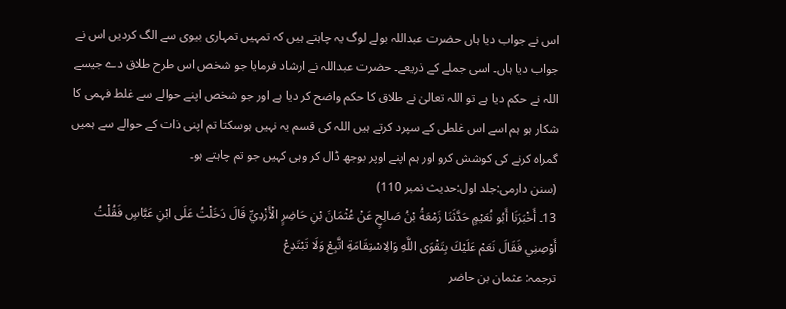اس نے جواب دیا ہاں حضرت عبداللہ بولے لوگ یہ چاہتے ہیں کہ تمہیں تمہاری بیوی سے الگ کردیں اس نے جواب دیا ہاں۔ اسی جملے کے ذریعے۔ حضرت عبداللہ نے ارشاد فرمایا جو شخص اس طرح طلاق دے جیسے اللہ نے حکم دیا ہے تو اللہ تعالیٰ نے طلاق کا حکم واضح کر دیا ہے اور جو شخص اپنے حوالے سے غلط فہمی کا شکار ہو ہم اسے اس غلطی کے سپرد کرتے ہیں اللہ کی قسم یہ نہیں ہوسکتا تم اپنی ذات کے حوالے سے ہمیں گمراہ کرنے کی کوشش کرو اور ہم اپنے اوپر بوجھ ڈال کر وہی کہیں جو تم چاہتے ہو۔
(سنن دارمی:جلد اول:حدیث نمبر 110)
13۔ أَخْبَرَنَا أَبُو نُعَيْمٍ حَدَّثَنَا زَمْعَةُ بْنُ صَالِحٍ عَنْ عُثْمَانَ بْنِ حَاضِرٍ الْأَزْدِيِّ قَالَ دَخَلْتُ عَلَى ابْنِ عَبَّاسٍ فَقُلْتُ أَوْصِنِي فَقَالَ نَعَمْ عَلَيْكَ بِتَقْوَى اللَّهِ وَالِاسْتِقَامَةِ اتَّبِعْ وَلَا تَبْتَدِعْ
ترجمہ: عثمان بن حاضر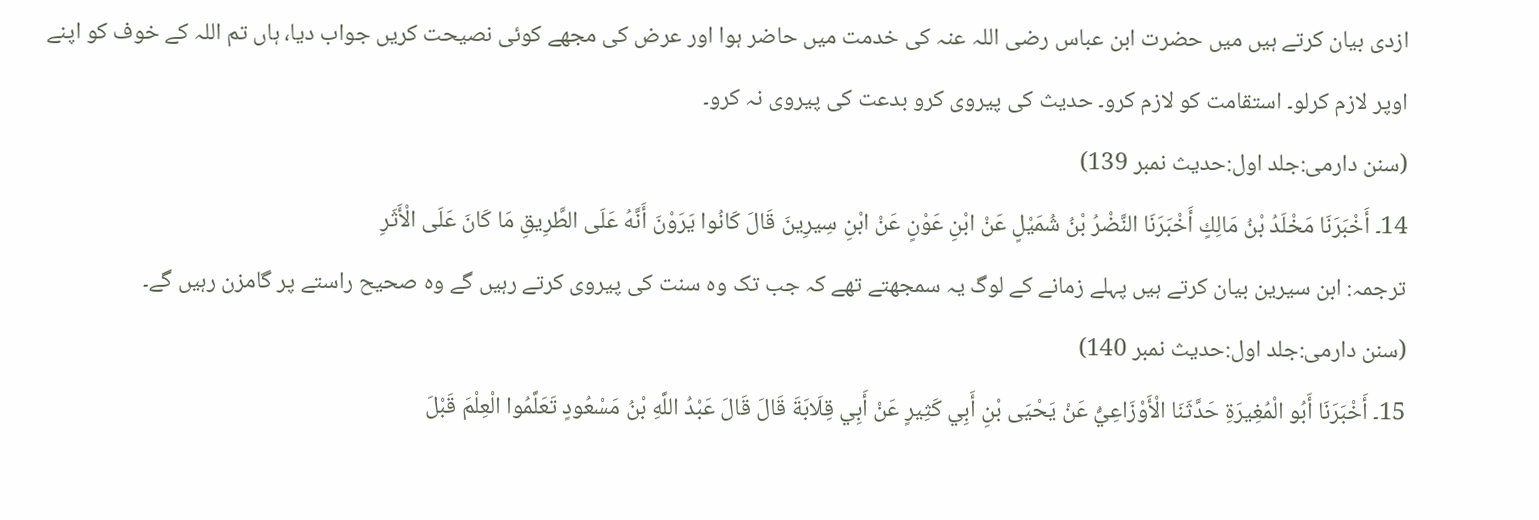ازدی بیان کرتے ہیں میں حضرت ابن عباس رضی اللہ عنہ کی خدمت میں حاضر ہوا اور عرض کی مجھے کوئی نصیحت کریں جواب دیا، ہاں تم اللہ کے خوف کو اپنے اوپر لازم کرلو۔ استقامت کو لازم کرو۔ حدیث کی پیروی کرو بدعت کی پیروی نہ کرو۔
(سنن دارمی:جلد اول:حدیث نمبر 139)
14۔ أَخْبَرَنَا مَخْلَدُ بْنُ مَالِكٍ أَخْبَرَنَا النَّضْرُ بْنُ شُمَيْلٍ عَنْ ابْنِ عَوْنٍ عَنْ ابْنِ سِيرِينَ قَالَ كَانُوا يَرَوْنَ أَنَّهُ عَلَى الطَّرِيقِ مَا كَانَ عَلَى الْأَثَرِ
ترجمہ: ابن سیرین بیان کرتے ہیں پہلے زمانے کے لوگ یہ سمجھتے تھے کہ جب تک وہ سنت کی پیروی کرتے رہیں گے وہ صحیح راستے پر گامزن رہیں گے۔
(سنن دارمی:جلد اول:حدیث نمبر 140)
15۔ أَخْبَرَنَا أَبُو الْمُغِيرَةِ حَدَّثَنَا الْأَوْزَاعِيُّ عَنْ يَحْيَى بْنِ أَبِي كَثِيرٍ عَنْ أَبِي قِلَابَةَ قَالَ قَالَ عَبْدُ اللَّهِ بْنُ مَسْعُودٍ تَعَلَّمُوا الْعِلْمَ قَبْلَ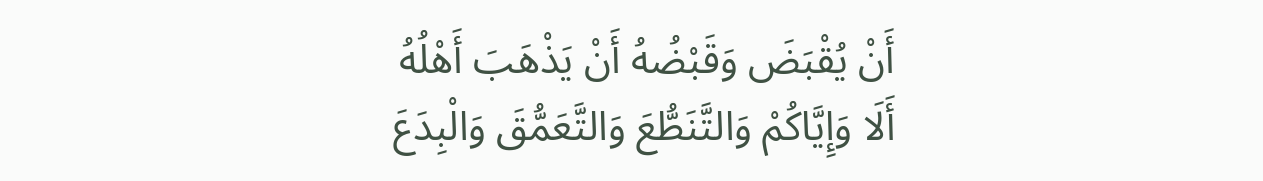أَنْ يُقْبَضَ وَقَبْضُهُ أَنْ يَذْهَبَ أَهْلُهُ أَلَا وَإِيَّاكُمْ وَالتَّنَطُّعَ وَالتَّعَمُّقَ وَالْبِدَعَ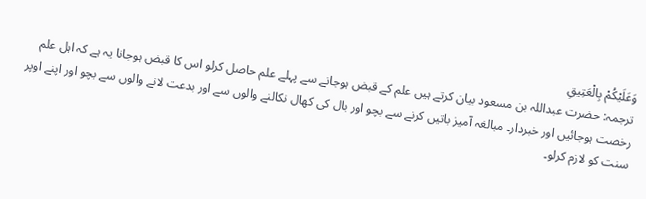وَعَلَيْكُمْ بِالْعَتِيقِ
ترجمہ: حضرت عبداللہ بن مسعود بیان کرتے ہیں علم کے قبض ہوجانے سے پہلے علم حاصل کرلو اس کا قبض ہوجانا یہ ہے کہ اہل علم رخصت ہوجائیں اور خبردار۔ مبالغہ آمیز باتیں کرنے سے بچو اور بال کی کھال نکالنے والوں سے اور بدعت لانے والوں سے بچو اور اپنے اوپر سنت کو لازم کرلو۔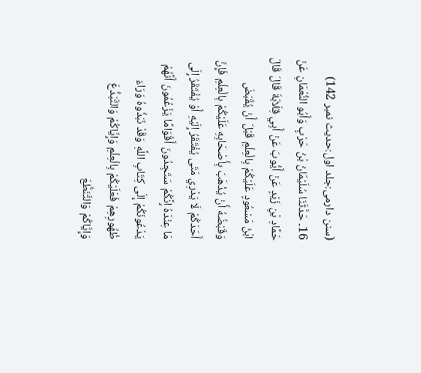(سنن دارمی:جلد اول:حدیث نمبر 142)
16۔ حَدَّثَنَا سُلَيْمَانُ بْنُ حَرْبٍ وَأَبُو النُّعْمَانِ عَنْ حَمَّادِ بْنِ زَيْدٍ عَنْ أَيُّوبَ عَنْ أَبِي قِلَابَةَ قَالَ قَالَ ابْنُ مَسْعُودٍ عَلَيْكُمْ بِالْعِلْمِ قَبْلَ أَنْ يُقْبَضَ وَقَبْضُهُ أَنْ يُذْهَبَ بِأَصْحَابِهِ عَلَيْكُمْ بِالْعِلْمِ فَإِنَّ أَحَدَكُمْ لَا يَدْرِي مَتَى يُفْتَقَرُ إِلَيْهِ أَوْ يُفْتَقَرُ إِلَى مَا عِنْدَهُ إِنَّكُمْ سَتَجِدُونَ أَقْوَامًا يَزْعُمُونَ أَنَّهُمْ يَدْعُونَكُمْ إِلَى كِتَابِ اللَّهِ وَقَدْ نَبَذُوهُ وَرَاءَ ظُهُورِهِمْ فَعَلَيْكُمْ بِالْعِلْمِ وَإِيَّاكُمْ وَالتَّبَدُّعَ وَإِيَّاكُمْ وَالتَّنَطُّعَ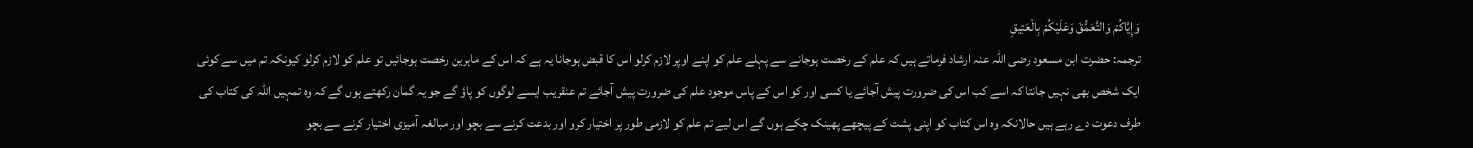وَإِيَّاكُمْ وَالتَّعَمُّقَ وَعَلَيْكُمْ بِالْعَتِيقِ
ترجمہ: حضرت ابن مسعود رضی اللہ عنہ ارشاد فرماتے ہیں کہ علم کے رخصت ہوجانے سے پہلے علم کو اپنے اوپر لازم کرلو اس کا قبض ہوجانا یہ ہے کہ اس کے ماہرین رخصت ہوجائیں تو علم کو لازم کرلو کیونکہ تم میں سے کوئی ایک شخص بھی نہیں جانتا کہ اسے کب اس کی ضرورت پیش آجائے یا کسی اور کو اس کے پاس موجود علم کی ضرورت پیش آجائے تم عنقریب ایسے لوگوں کو پاؤ گے جو یہ گمان رکھتے ہوں گے کہ وہ تمہیں اللہ کی کتاب کی طرف دعوت دے رہے ہیں حالانکہ وہ اس کتاب کو اپنی پشت کے پیچھے پھینک چکے ہوں گے اس لیے تم علم کو لازمی طور پر اختیار کرو اور بدعت کرنے سے بچو اور مبالغہ آمیزی اختیار کرنے سے بچو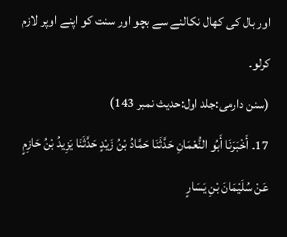اور بال کی کھال نکالنے سے بچو اور سنت کو اپنے اوپر لازم کرلو۔
(سنن دارمی:جلد اول:حدیث نمبر 143)
17۔ أَخْبَرَنَا أَبُو النُّعْمَانِ حَدَّثَنَا حَمَّادُ بْنُ زَيْدٍ حَدَّثَنَا يَزِيدُ بْنُ حَازِمٍ عَنْ سُلَيْمَانَ بْنِ يَسَارٍ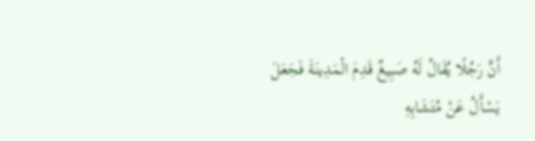أَنَّ رَجُلًا يُقَالُ لَهُ صَبِيغٌ قَدِمَ الْمَدِينَةَ فَجَعَلَ يَسْأَلُ عَنْ مُتَشَابِهِ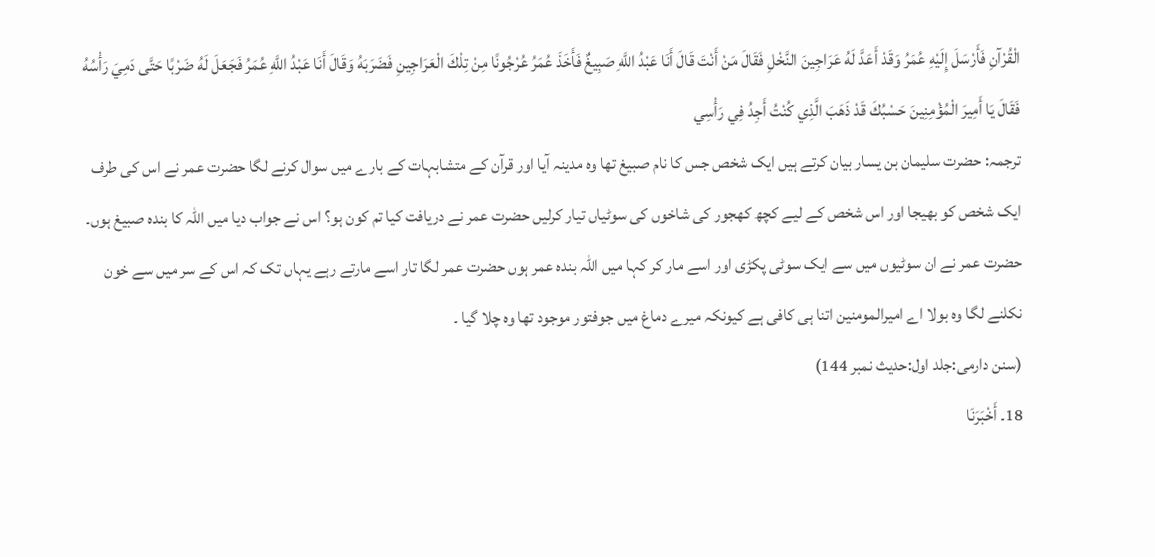الْقُرْآنِ فَأَرْسَلَ إِلَيْهِ عُمَرُ وَقَدْ أَعَدَّ لَهُ عَرَاجِينَ النَّخْلِ فَقَالَ مَنْ أَنْتَ قَالَ أَنَا عَبْدُ اللَّهِ صَبِيغٌ فَأَخَذَ عُمَرُ عُرْجُونًا مِنْ تِلْكَ الْعَرَاجِينِ فَضَرَبَهُ وَقَالَ أَنَا عَبْدُ اللَّهِ عُمَرُ فَجَعَلَ لَهُ ضَرْبًا حَتَّى دَمِيَ رَأْسُهُ فَقَالَ يَا أَمِيرَ الْمُؤْمِنِينَ حَسْبُكَ قَدْ ذَهَبَ الَّذِي كُنْتُ أَجِدُ فِي رَأْسِي
ترجمہ: حضرت سلیمان بن یسار بیان کرتے ہیں ایک شخص جس کا نام صبیغ تھا وہ مدینہ آیا اور قرآن کے متشابہات کے بارے میں سوال کرنے لگا حضرت عمر نے اس کی طرف ایک شخص کو بھیجا اور اس شخص کے لیے کچھ کھجور کی شاخوں کی سوٹیاں تیار کرلیں حضرت عمر نے دریافت کیا تم کون ہو؟ اس نے جواب دیا میں اللہ کا بندہ صبیغ ہوں۔ حضرت عمر نے ان سوٹیوں میں سے ایک سوٹی پکڑی اور اسے مار کر کہا میں اللہ بندہ عمر ہوں حضرت عمر لگا تار اسے مارتے رہے یہاں تک کہ اس کے سر میں سے خون نکلنے لگا وہ بولا اے امیرالمومنین اتنا ہی کافی ہے کیونکہ میرے دماغ میں جوفتور موجود تھا وہ چلا گیا ۔
(سنن دارمی:جلد اول:حدیث نمبر 144)
18۔ أَخْبَرَنَا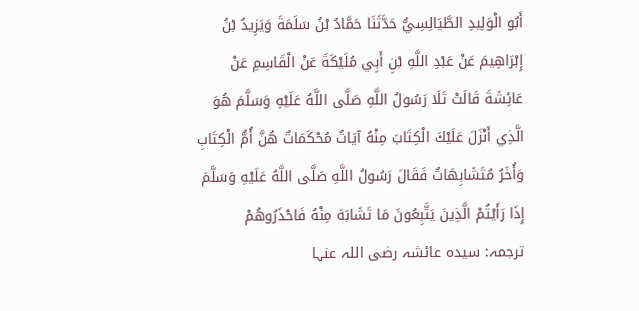أَبُو الْوَلِيدِ الطَّيَالِسِيُّ حَدَّثَنَا حَمَّادُ بْنُ سَلَمَةَ وَيَزِيدُ بْنُ إِبْرَاهِيمَ عَنْ عَبْدِ اللَّهِ بْنِ أَبِي مُلَيْكَةَ عَنْ الْقَاسِمِ عَنْ عَائِشَةَ قَالَتْ تَلَا رَسُولُ اللَّهِ صَلَّى اللَّهُ عَلَيْهِ وَسَلَّمَ هُوَ الَّذِي أَنْزَلَ عَلَيْكَ الْكِتَابَ مِنْهُ آيَاتٌ مُحْكَمَاتٌ هُنَّ أُمُّ الْكِتَابِ وَأُخَرُ مُتَشَابِهَاتٌ فَقَالَ رَسُولُ اللَّهِ صَلَّى اللَّهُ عَلَيْهِ وَسَلَّمَ إِذَا رَأَيْتُمْ الَّذِينَ يَتَّبِعُونَ مَا تَشَابَهَ مِنْهُ فَاحْذَرُوهُمْ
ترجمہ: سیدہ عائشہ رضی اللہ عنہا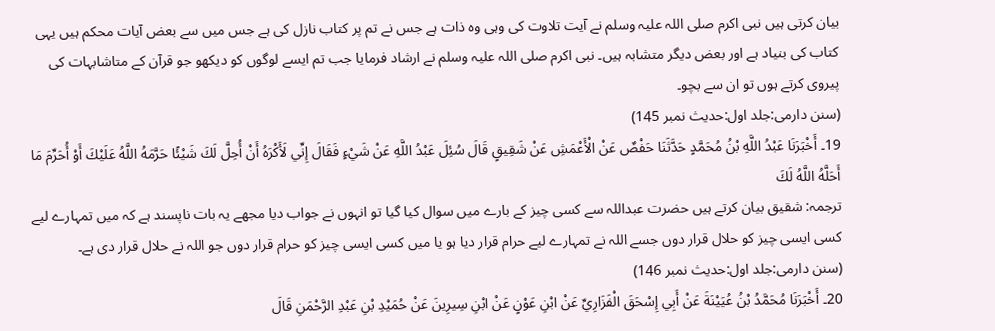بیان کرتی ہیں نبی اکرم صلی اللہ علیہ وسلم نے آیت تلاوت کی وہی وہ ذات ہے جس نے تم پر کتاب نازل کی ہے جس میں سے بعض آیات محکم ہیں یہی کتاب کی بنیاد ہے اور بعض دیگر متشابہ ہیں۔ نبی اکرم صلی اللہ علیہ وسلم نے ارشاد فرمایا جب تم ایسے لوگوں کو دیکھو جو قرآن کے متاشابہات کی پیروی کرتے ہوں تو ان سے بچو۔
(سنن دارمی:جلد اول:حدیث نمبر 145)
19۔ أَخْبَرَنَا عَبْدُ اللَّهِ بْنُ مُحَمَّدٍ حَدَّثَنَا حَفْصٌ عَنْ الْأَعْمَشِ عَنْ شَقِيقٍ قَالَ سُئِلَ عَبْدُ اللَّهِ عَنْ شَيْءٍ فَقَالَ إِنِّي لَأَكْرَهُ أَنْ أُحِلَّ لَكَ شَيْئًا حَرَّمَهُ اللَّهُ عَلَيْكَ أَوْ أُحَرِّمَ مَا أَحَلَّهُ اللَّهُ لَكَ
ترجمہ: شقیق بیان کرتے ہیں حضرت عبداللہ سے کسی چیز کے بارے میں سوال کیا گیا تو انہوں نے جواب دیا مجھے یہ بات ناپسند ہے کہ میں تمہارے لیے کسی ایسی چیز کو حلال قرار دوں جسے اللہ نے تمہارے لیے حرام قرار دیا ہو یا میں کسی ایسی چیز کو حرام قرار دوں جو اللہ نے حلال قرار دی ہے۔
(سنن دارمی:جلد اول:حدیث نمبر 146)
20۔ أَخْبَرَنَا مُحَمَّدُ بْنُ عُيَيْنَةَ عَنْ أَبِي إِسْحَقَ الْفَزَارِيِّ عَنْ ابْنِ عَوْنٍ عَنْ ابْنِ سِيرِينَ عَنْ حُمَيْدِ بْنِ عَبْدِ الرَّحْمَنِ قَالَ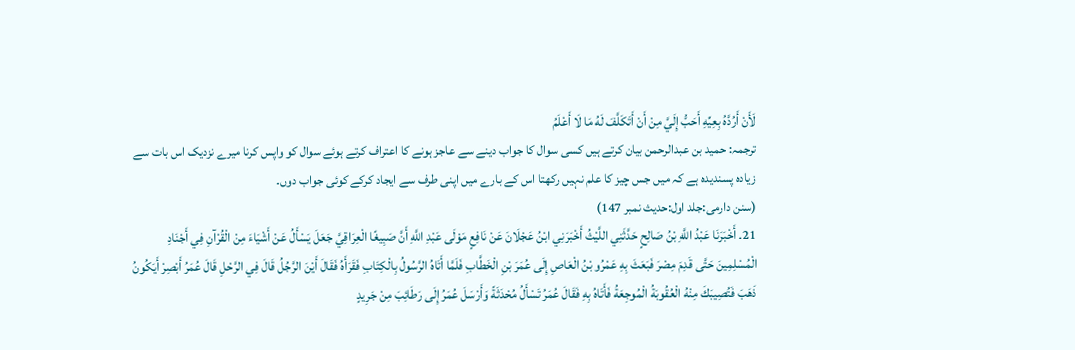لَأَنْ أَرُدَّهُ بِعِيِّهِ أَحَبُّ إِلَيَّ مِنْ أَنْ أَتَكَلَّفَ لَهُ مَا لَا أَعْلَمُ
ترجمہ: حمید بن عبدالرحمن بیان کرتے ہیں کسی سوال کا جواب دینے سے عاجز ہونے کا اعتراف کرتے ہوئے سوال کو واپس کرنا میرے نزدیک اس بات سے زیادہ پسندیدہ ہے کہ میں جس چیز کا علم نہیں رکھتا اس کے بارے میں اپنی طرف سے ایجاد کرکے کوئی جواب دوں۔
(سنن دارمی:جلد اول:حدیث نمبر 147)
21۔ أَخْبَرَنَا عَبْدُ اللَّهِ بْنُ صَالِحٍ حَدَّثَنِي اللَّيْثُ أَخْبَرَنِي ابْنُ عَجْلَانَ عَنْ نَافِعٍ مَوْلَى عَبْدِ اللَّهِ أَنَّ صَبِيغًا الْعِرَاقِيَّ جَعَلَ يَسْأَلُ عَنْ أَشْيَاءَ مِنْ الْقُرْآنِ فِي أَجْنَادِ الْمُسْلِمِينَ حَتَّى قَدِمَ مِصْرَ فَبَعَثَ بِهِ عَمْرُو بْنُ الْعَاصِ إِلَى عُمَرَ بْنِ الْخَطَّابِ فَلَمَّا أَتَاهُ الرَّسُولُ بِالْكِتَابِ فَقَرَأَهُ فَقَالَ أَيْنَ الرَّجُلُ قَالَ فِي الرَّحْلِ قَالَ عُمَرُ أَبْصِرْ أَيَكُونُ ذَهَبَ فَتُصِيبَكَ مِنْهُ الْعُقُوبَةُ الْمُوجِعَةُ فَأَتَاهُ بِهِ فَقَالَ عُمَرُ تَسْأَلُ مُحْدَثَةً وَأَرْسَلَ عُمَرُ إِلَى رَطَائِبَ مِنْ جَرِيدٍ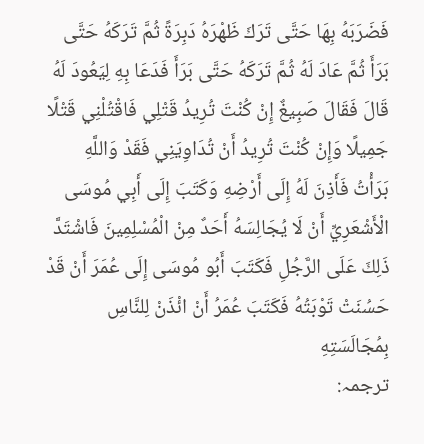فَضَرَبَهُ بِهَا حَتَّى تَرَكَ ظَهْرَهُ دَبِرَةً ثُمَّ تَرَكَهُ حَتَّى بَرَأَ ثُمَّ عَادَ لَهُ ثُمَّ تَرَكَهُ حَتَّى بَرَأَ فَدَعَا بِهِ لِيَعُودَ لَهُ قَالَ فَقَالَ صَبِيغٌ إِنْ كُنْتَ تُرِيدُ قَتْلِي فَاقْتُلْنِي قَتْلًا جَمِيلًا وَإِنْ كُنْتَ تُرِيدُ أَنْ تُدَاوِيَنِي فَقَدْ وَاللَّهِ بَرَأْتُ فَأَذِنَ لَهُ إِلَى أَرْضِهِ وَكَتَبَ إِلَى أَبِي مُوسَى الْأَشْعَرِيِّ أَنْ لَا يُجَالِسَهُ أَحَدٌ مِنْ الْمُسْلِمِينَ فَاشْتَدَّ ذَلِكَ عَلَى الرَّجُلِ فَكَتَبَ أَبُو مُوسَى إِلَى عُمَرَ أَنْ قَدْ حَسُنَتْ تَوْبَتُهُ فَكَتَبَ عُمَرُ أَنْ ائْذَنْ لِلنَّاسِ بِمُجَالَسَتِهِ
ترجمہ: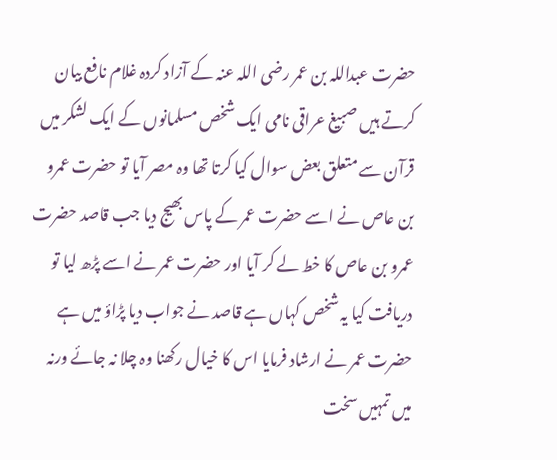حضرت عبداللہ بن عمر رضی اللہ عنہ کے آزاد کردہ غلام نافع بیان کرتے ہیں صبیغ عراقی نامی ایک شخص مسلمانوں کے ایک لشکر میں قرآن سے متعلق بعض سوال کیا کرتا تھا وہ مصر آیا تو حضرت عمرو بن عاص نے اسے حضرت عمر کے پاس بھیج دیا جب قاصد حضرت عمرو بن عاص کا خط لے کر آیا اور حضرت عمر نے اسے پڑھ لیا تو دریافت کیا یہ شخص کہاں ہے قاصد نے جواب دیا پڑاؤ میں ہے حضرت عمر نے ارشاد فرمایا اس کا خیال رکھنا وہ چلا نہ جائے ورنہ میں تمہیں سخت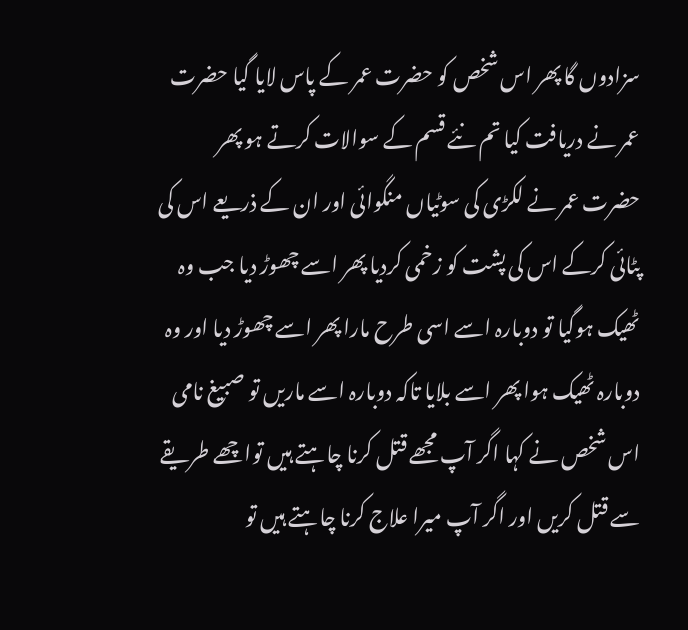سزادوں گا پھر اس شخص کو حضرت عمر کے پاس لایا گیا حضرت عمر نے دریافت کیا تم نئے قسم کے سوالات کرتے ہو پھر حضرت عمر نے لکڑی کی سوٹیاں منگوائی اور ان کے ذریعے اس کی پٹائی کرکے اس کی پشت کو زخمی کردیا پھر اسے چھوڑ دیا جب وہ ٹھیک ہوگیا تو دوبارہ اسے اسی طرح مارا پھر اسے چھوڑ دیا اور وہ دوبارہ ٹھیک ہوا پھر اسے بلایا تاکہ دوبارہ اسے ماریں تو صبیغ نامی اس شخص نے کہا اگر آپ مجھے قتل کرنا چاہتے ہیں تواچھے طریقے سے قتل کریں اور اگر آپ میرا علاج کرنا چاہتے ہیں تو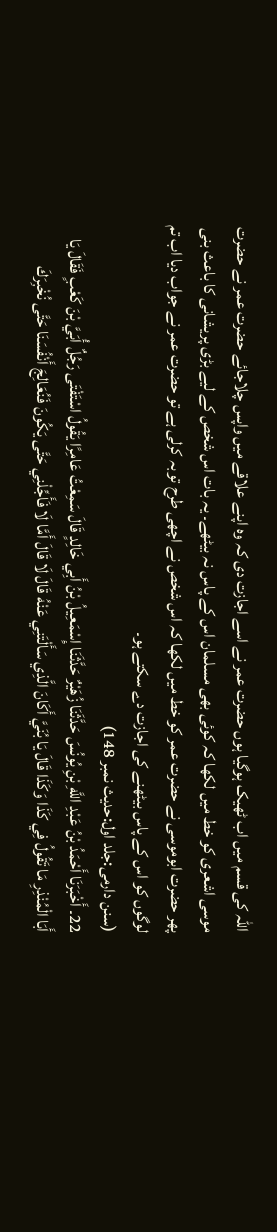اللہ کی قسم میں اب ٹھیک ہوگیا ہوں حضرت عمر نے اسے اجازت دی کہ وہ اپنے علاقے میں واپس چلاجائے حضرت عمر نے حضرت موسی اشعری کو خط میں لکھا کہ کوئی بھی مسلمان اس کے پاس نہ بیٹھے۔ یہ بات اس شخص کے لیے بڑی پریشانی کا باعث بنی پھر حضرت ابوموسی نے حضرت عمر کو خط میں لکھا کہ اس شخص نے اچھی طرح توبہ کرلی ہے تو حضرت عمر نے جواب دیا اب تم لوگوں کو اس کے پاس بیٹھنے کی اجازت دے سکتے ہو۔
(سنن دارمی:جلد اول:حدیث نمبر 148)
22۔ أَخْبَرَنَا أَحْمَدُ بْنُ عَبْدِ اللَّهِ بْنِ يُونُسَ حَدَّثَنَا زُهَيْرٌ حَدَّثَنَا إِسْمَعِيلُ بْنُ أَبِي خَالِدٍ قَالَ سَمِعْتُ عَامِرًا يَقُولُ اسْتَفْتَى رَجُلٌ أُبَيَّ بْنَ كَعْبٍ فَقَالَ يَا أَبَا الْمُنْذِرِ مَا تَقُولُ فِي كَذَا وَكَذَا قَالَ يَا بُنَيَّ أَكَانَ الَّذِي سَأَلْتَنِي عَنْهُ قَالَ لَا قَالَ أَمَّا لَا فَأَجِّلْنِي حَتَّى يَكُونَ فَنُعَالِجَ أَنْفُسَنَا حَتَّى نُخْبِرَكَ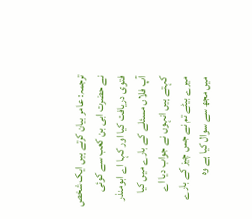ترجمہ: عامر بیان کرتے ہیں ایک شخص نے حضرت ابی بن کعب سے کوئی فتوی دریافت کیا اور کہا اے ابومنذر آپ فلاں مسئلے کے بارے میں کیا کہتے ہیں انہوں نے جواب دیا اے میرے بیٹے تم نے جس چیز کے بارے میں مجھ سے سوال کیا ہے وہ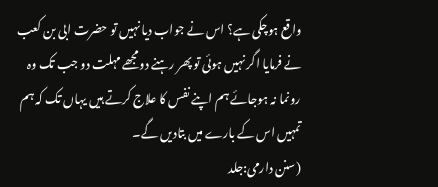واقع ہوچکی ہے؟ اس نے جواب دیا نہیں تو حضرت ابی بن کعب نے فرمایا اگر نہیں ہوئی تو پھر رہنے دومجھے مہلت دو جب تک وہ رونما نہ ہوجائے ہم اپنے نفس کا علاج کرتے ہیں یہاں تک کہ ہم تمہیں اس کے بارے میں بتادیں گے۔
(سنن دارمی:جلد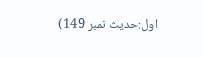اول:حدیث نمبر 149)